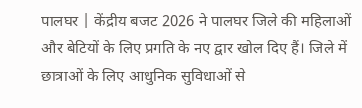पालघर | केंद्रीय बजट 2026 ने पालघर जिले की महिलाओं और बेटियों के लिए प्रगति के नए द्वार खोल दिए हैं। जिले में छात्राओं के लिए आधुनिक सुविधाओं से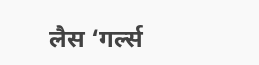लैस ‘गर्ल्स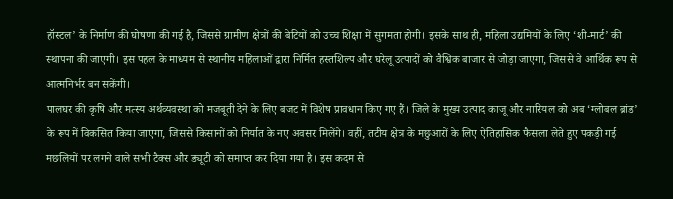हॉस्टल’ के निर्माण की घोषणा की गई है, जिससे ग्रामीण क्षेत्रों की बेटियों को उच्च शिक्षा में सुगमता होगी। इसके साथ ही, महिला उद्यमियों के लिए ‘शी-मार्ट’ की स्थापना की जाएगी। इस पहल के माध्यम से स्थानीय महिलाओं द्वारा निर्मित हस्तशिल्प और घरेलू उत्पादों को वैश्विक बाजार से जोड़ा जाएगा, जिससे वे आर्थिक रूप से आत्मनिर्भर बन सकेंगी।
पालघर की कृषि और मत्स्य अर्थव्यवस्था को मजबूती देने के लिए बजट में विशेष प्रावधान किए गए हैं। जिले के मुख्य उत्पाद काजू और नारियल को अब ‘ग्लोबल ब्रांड’ के रूप में विकसित किया जाएगा, जिससे किसानों को निर्यात के नए अवसर मिलेंगे। वहीं, तटीय क्षेत्र के मछुआरों के लिए ऐतिहासिक फैसला लेते हुए पकड़ी गई मछलियों पर लगने वाले सभी टैक्स और ड्यूटी को समाप्त कर दिया गया है। इस कदम से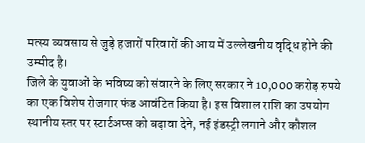मत्स्य व्यवसाय से जुड़े हजारों परिवारों की आय में उल्लेखनीय वृद्धि होने की उम्मीद है।
जिले के युवाओं के भविष्य को संवारने के लिए सरकार ने 10,000 करोड़ रुपये का एक विशेष रोजगार फंड आवंटित किया है। इस विशाल राशि का उपयोग स्थानीय स्तर पर स्टार्टअप्स को बढ़ावा देने, नई इंडस्ट्री लगाने और कौशल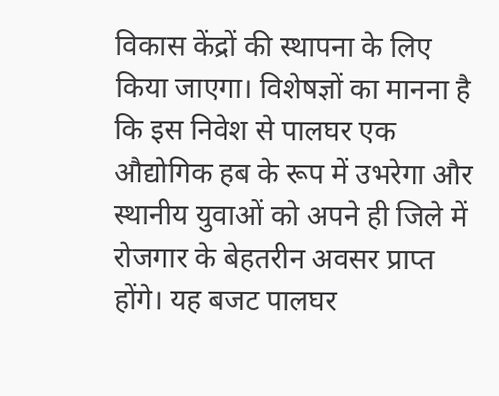विकास केंद्रों की स्थापना के लिए किया जाएगा। विशेषज्ञों का मानना है कि इस निवेश से पालघर एक औद्योगिक हब के रूप में उभरेगा और स्थानीय युवाओं को अपने ही जिले में रोजगार के बेहतरीन अवसर प्राप्त होंगे। यह बजट पालघर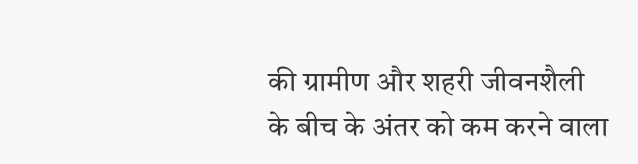की ग्रामीण और शहरी जीवनशैली के बीच के अंतर को कम करने वाला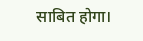साबित होगा।